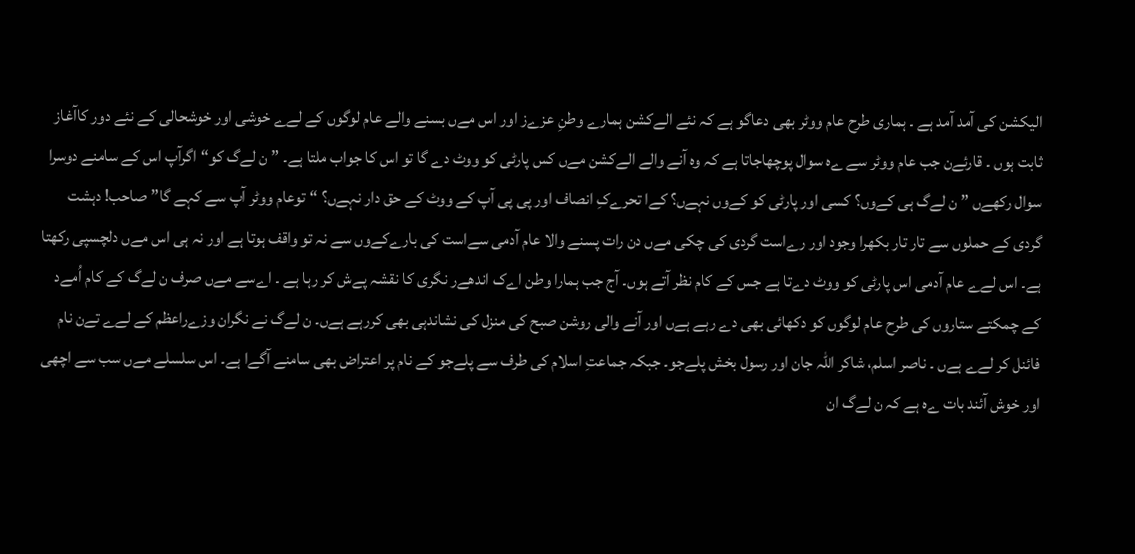الیکشن کی آمد آمد ہے ۔ ہماری طرح عام ووٹر بھی دعاگو ہے کہ نئے الےکشن ہمارے وطنِ عزےز اور اس مےں بسنے والے عام لوگوں کے لےے خوشی اور خوشحالی کے نئے دور کاآغاز ثابت ہوں ۔ قارئےن جب عام ووٹر سے ےہ سوال پوچھاجاتا ہے کہ وہ آنے والے الےکشن مےں کس پارٹی کو ووٹ دے گا تو اس کا جواب ملتا ہے۔ ”ن لےگ کو“اگرآپ اس کے سامنے دوسرا سوال رکھےں ”ن لےگ ہی کےوں؟ کسی اور پارٹی کو کےوں نہےں؟ کےا تحرےکِ انصاف اور پی پی آپ کے ووٹ کے حق دار نہےں؟ “توعام ووٹر آپ سے کہے گا”صاحب! دہشت گردی کے حملوں سے تار تار بکھرا وجود اور رےاست گردی کی چکی مےں دن رات پسنے والا عام آدمی سےاست کی بارےکےوں سے نہ تو واقف ہوتا ہے اور نہ ہی اس مےں دلچسپی رکھتا ہے۔ اس لےے عام آدمی اس پارٹی کو ووٹ دےتا ہے جس کے کام نظر آتے ہوں۔ آج جب ہمارا وطن اےک اندھےر نگری کا نقشہ پےش کر رہا ہے ۔ اےسے مےں صرف ن لےگ کے کام اُمےد کے چمکتے ستاروں کی طرح عام لوگوں کو دکھائی بھی دے رہے ہےں اور آنے والی روشن صبح کی منزل کی نشاندہی بھی کررہے ہےں۔ ن لےگ نے نگران وزےراعظم کے لےے تےن نام فائنل کر لےے ہےں ۔ ناصر اسلم، شاکر اللہ جان اور رسول بخش پلےجو۔ جبکہ جماعتِ اسلام کی طرف سے پلےجو کے نام پر اعتراض بھی سامنے آگےا ہے۔ اس سلسلے مےں سب سے اچھی اور خوش آئند بات ےہ ہے کہ ن لےگ ان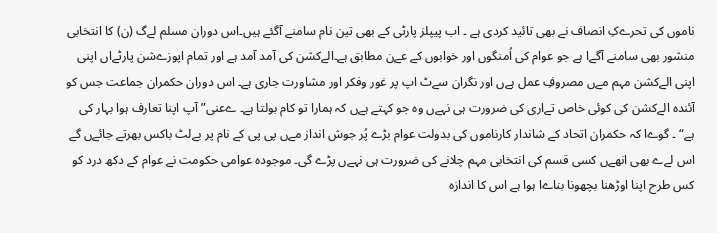ناموں کی تحرےکِ انصاف نے بھی تائید کردی ہے ۔ اب پیپلز پارٹی کے بھی تین نام سامنے آگئے ہیں۔اس دوران مسلم لےگ (ن) کا انتخابی منشور بھی سامنے آگےا ہے جو عوام کی اُمنگوں اور خوابوں کے عےن مطابق ہے۔الےکشن کی آمد آمد ہے اور تمام اپوزےشن پارٹےاں اپنی اپنی الےکشن مہم مےں مصروفِ عمل ہےں اور نگران سےٹ اپ پر غور وفکر اور مشاورت جاری ہے۔ اس دوران حکمران جماعت جس کو آئندہ الےکشن کی کوئی خاص تےاری کی ضرورت ہی نہےں وہ جو کہتے ہےں کہ ہمارا تو کام بولتا ہے۔ ےعنی” آپ اپنا تعارف ہوا بہار کی ہے“ ۔ گوےا کہ حکمران اتحاد کے شاندار کارناموں کی بدولت عوام بڑے پُر جوش انداز مےں پی پی کے نام پر بےلٹ باکس بھرتے جائےں گے اس لےے بھی انھےں کسی قسم کی انتخابی مہم چلانے کی ضرورت ہی نہےں پڑے گی۔ موجودہ عوامی حکومت نے عوام کے دکھ درد کو کس طرح اپنا اوڑھنا بچھونا بناےا ہوا ہے اس کا اندازہ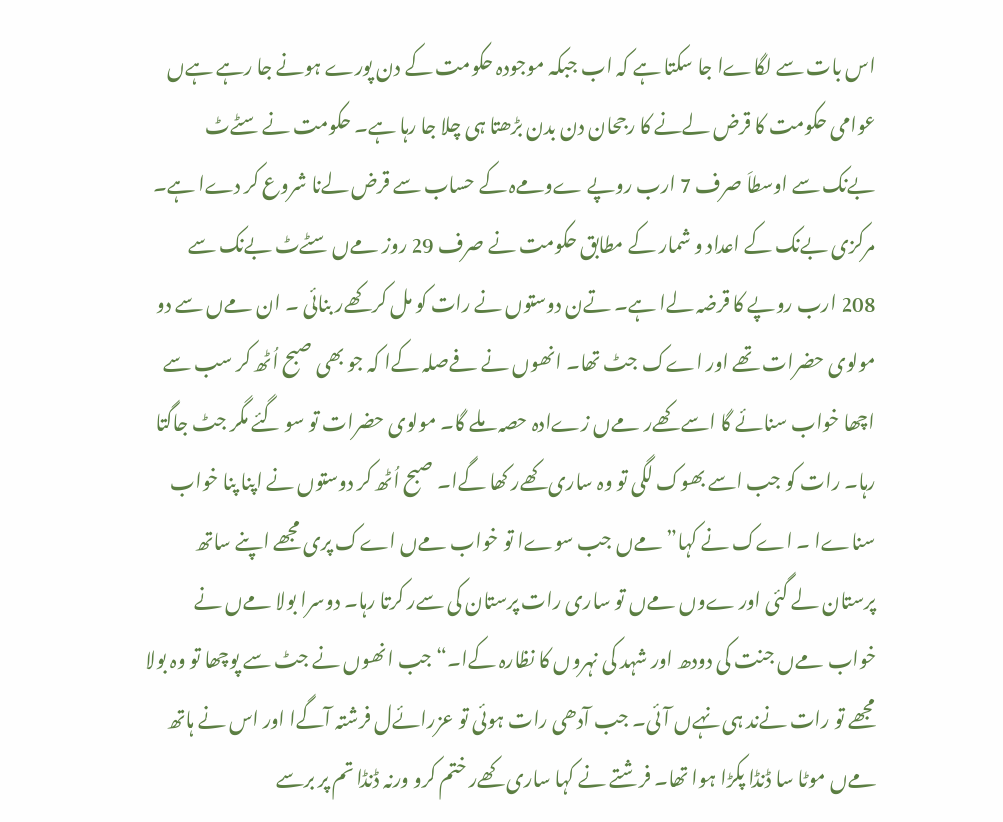اس بات سے لگاےا جا سکتا ہے کہ اب جبکہ موجودہ حکومت کے دن پورے ہونے جا رہے ہےں عوامی حکومت کا قرض لےنے کا رجحان دن بدن بڑھتا ہی چلا جا رہا ہے۔ حکومت نے سٹےٹ بےنک سے اوسطاَ صرف 7 ارب روپے ےومےہ کے حساب سے قرض لےنا شروع کر دےا ہے۔ مرکزی بےنک کے اعداد و شمار کے مطابق حکومت نے صرف 29 روز مےں سٹےٹ بےنک سے 208 ارب روپے کا قرضہ لےا ہے۔ تےن دوستوں نے رات کو مل کر کھےر بنائی ۔ ان مےں سے دو مولوی حضرات تھے اور اےک جٹ تھا۔ انھوں نے فےصلہ کےا کہ جو بھی صبح اُٹھ کر سب سے اچھا خواب سنائے گا اسے کھےر مےں زےادہ حصہ ملے گا۔ مولوی حضرات تو سو گئے مگر جٹ جاگتا رہا۔ رات کو جب اسے بھوک لگی تو وہ ساری کھےر کھا گےا۔ صبح اُٹھ کر دوستوں نے اپنا پنا خواب سناےا ۔ اےک نے کہا”مےں جب سوےا تو خواب مےں اےک پری مجھے اپنے ساتھ پرستان لے گئی اور ےوں مےں تو ساری رات پرستان کی سےر کرتا رہا۔ دوسرا بولا مےں نے خواب مےں جنت کی دودھ اور شہد کی نہروں کا نظارہ کےا۔“جب انھوں نے جٹ سے پوچھا تو وہ بولا مجھے تو رات نےند ہی نہےں آئی۔ جب آدھی رات ہوئی تو عزرائےل فرشتہ آگےا اور اس نے ہاتھ مےں موٹا سا ڈنڈا پکڑا ہوا تھا۔ فرشتے نے کہا ساری کھےر ختم کرو ورنہ ڈنڈا تم پر برسے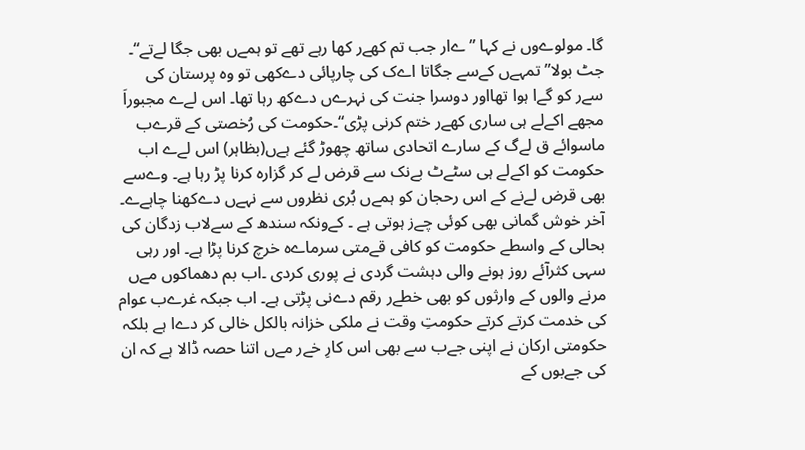گا۔ مولوےوں نے کہا ”ےار جب تم کھےر کھا رہے تھے تو ہمےں بھی جگا لےتے“۔ جٹ بولا”تمہےں کےسے جگاتا اےک کی چارپائی دےکھی تو وہ پرستان کی سےر کو گےا ہوا تھااور دوسرا جنت کی نہرےں دےکھ رہا تھا۔ اس لےے مجبوراَ مجھے اکےلے ہی ساری کھےر ختم کرنی پڑی“۔حکومت کی رُخصتی کے قرےب ماسوائے ق لےگ کے سارے اتحادی ساتھ چھوڑ گئے ہےں(بظاہر) اس لےے اب حکومت کو اکےلے ہی سٹےٹ بےنک سے قرض لے کر گزارہ کرنا پڑ رہا ہے۔ وےسے بھی قرض لےنے کے اس رحجان کو ہمےں بُری نظروں سے نہےں دےکھنا چاہےے۔ آخر خوش گمانی بھی کوئی چےز ہوتی ہے ۔ کےونکہ سندھ کے سےلاب زدگان کی بحالی کے واسطے حکومت کو کافی قےمتی سرماےہ خرچ کرنا پڑا ہے۔ اور رہی سہی کثرآئے روز ہونے والی دہشت گردی نے پوری کردی ۔اب بم دھماکوں مےں مرنے والوں کے وارثوں کو بھی خطےر رقم دےنی پڑتی ہے۔ اب جبکہ غرےب عوام کی خدمت کرتے کرتے حکومتِ وقت نے ملکی خزانہ بالکل خالی کر دےا ہے بلکہ حکومتی ارکان نے اپنی جےب سے بھی اس کارِ خےر مےں اتنا حصہ ڈالا ہے کہ ان کی جےبوں کے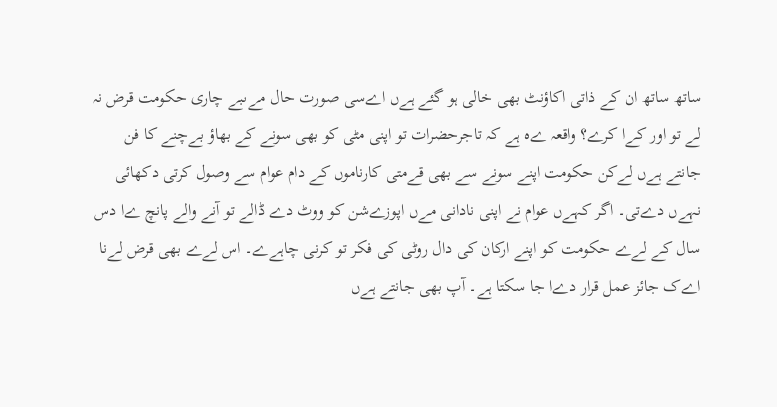ساتھ ساتھ ان کے ذاتی اکاؤنٹ بھی خالی ہو گئے ہےں اےسی صورت حال مےںبے چاری حکومت قرض نہ لے تو اور کےا کرے؟ واقعہ ےہ ہے کہ تاجرحضرات تو اپنی مٹی کو بھی سونے کے بھاؤ بےچنے کا فن جانتے ہےں لےکن حکومت اپنے سونے سے بھی قےمتی کارناموں کے دام عوام سے وصول کرتی دکھائی نہےں دےتی۔ اگر کہےں عوام نے اپنی نادانی مےں اپوزےشن کو ووٹ دے ڈالے تو آنے والے پانچ ےا دس سال کے لےے حکومت کو اپنے ارکان کی دال روٹی کی فکر تو کرنی چاہےے۔ اس لےے بھی قرض لےنا اےک جائز عمل قرار دےا جا سکتا ہے۔ آپ بھی جانتے ہےں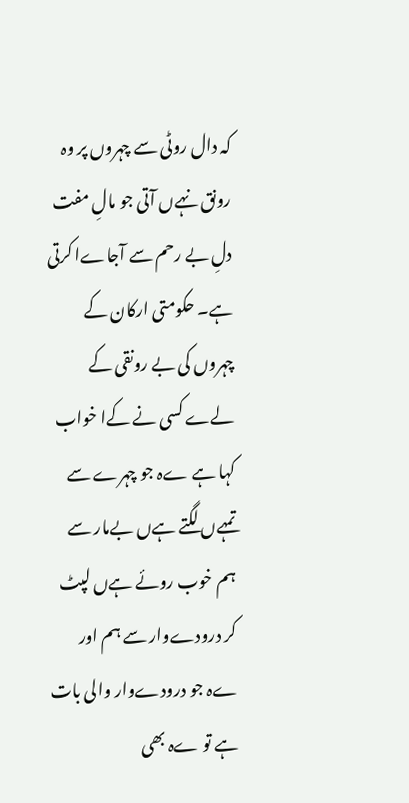کہ دال روٹی سے چہروں پر وہ رونق نہےں آتی جو مالِ مفت دلِ بے رحم سے آجاےا کرتی ہے۔ حکومتی ارکان کے چہروں کی بے رونقی کے لےے کسی نے کےا خواب کہا ہے ےہ جو چہرے سے تمہےں لگتے ہےں بےمار سے ہم خوب روئے ہےں لپٹ کر درودےوار سے ہم اور ےہ جو درودےوار والی بات ہے تو ےہ بھی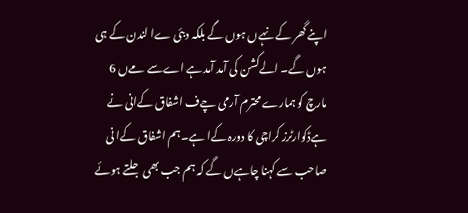اپنے گھر کے نہےں ہوں گے بلکہ دبئی ےا لندن کے ہی ہوں گے۔ الےکشن کی آمد آمد ہے اےسے مےں 6 مارچ کو ہمارے محترم آرمی چےف اشفاق کےانی نے ہےڈکوارٹرز کراچی کا دورہ کےا ہے۔ہم اشفاق کےا نی صاحب سے کہنا چاہےں گے کہ ہم جب بھی جلتے ہوئے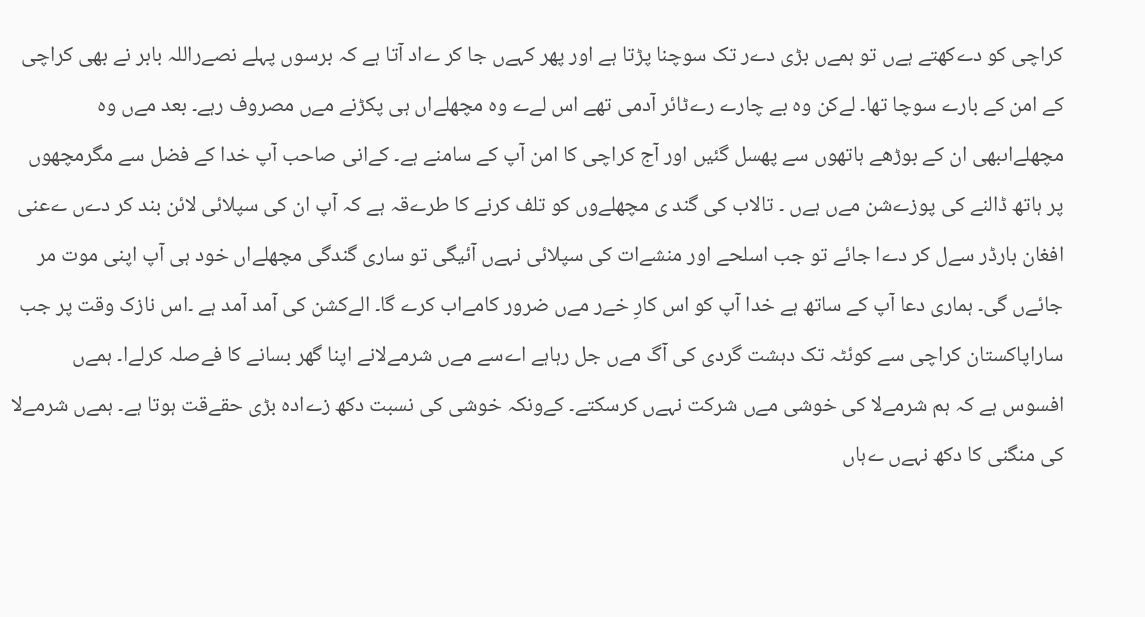کراچی کو دےکھتے ہےں تو ہمےں بڑی دےر تک سوچنا پڑتا ہے اور پھر کہےں جا کر ےاد آتا ہے کہ برسوں پہلے نصےراللہ بابر نے بھی کراچی کے امن کے بارے سوچا تھا۔ لےکن وہ بے چارے رےٹائر آدمی تھے اس لےے وہ مچھلےاں ہی پکڑنے مےں مصروف رہے۔ بعد مےں وہ مچھلےاںبھی ان کے بوڑھے ہاتھوں سے پھسل گئیں اور آج کراچی کا امن آپ کے سامنے ہے۔ کےانی صاحب آپ خدا کے فضل سے مگرمچھوں پر ہاتھ ڈالنے کی پوزےشن مےں ہےں ۔ تالاب کی گند ی مچھلےوں کو تلف کرنے کا طرےقہ ہے کہ آپ ان کی سپلائی لائن بند کر دےں ےعنی افغان بارڈر سےل کر دےا جائے تو جب اسلحے اور منشےات کی سپلائی نہےں آئیگی تو ساری گندگی مچھلےاں خود ہی آپ اپنی موت مر جائےں گی۔ ہماری دعا آپ کے ساتھ ہے خدا آپ کو اس کارِ خےر مےں ضرور کامےاب کرے گا۔ الےکشن کی آمد آمد ہے ۔اس نازک وقت پر جب ساراپاکستان کراچی سے کوئٹہ تک دہشت گردی کی آگ مےں جل رہاہے اےسے مےں شرمےلانے اپنا گھر بسانے کا فےصلہ کرلےا۔ ہمےں افسوس ہے کہ ہم شرمےلا کی خوشی مےں شرکت نہےں کرسکتے۔ کےونکہ خوشی کی نسبت دکھ زےادہ بڑی حقےقت ہوتا ہے۔ ہمےں شرمےلا کی منگنی کا دکھ نہےں ےہاں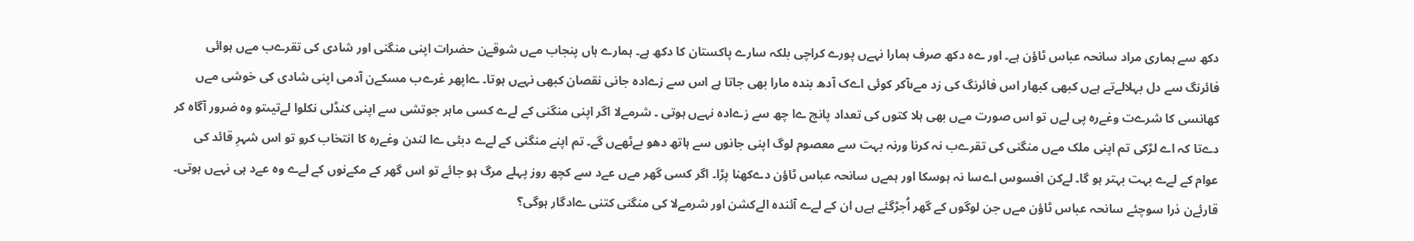دکھ سے ہماری مراد سانحہ عباس ٹاؤن ہے۔ اور ےہ دکھ صرف ہمارا نہےں پورے کراچی بلکہ سارے پاکستان کا دکھ ہے۔ ہمارے ہاں پنجاب مےں شوقےن حضرات اپنی منگنی اور شادی کی تقرےب مےں ہوائی فائرنگ سے دل بہلالےتے ہےں کبھی کبھار اس فائرنگ کی زد مےںآکر کوئی اےک آدھ بندہ مارا بھی جاتا ہے اس سے زےادہ جانی نقصان کبھی نہےں ہوتا۔ ےاپھر غرےب مسکےن آدمی اپنی شادی کی خوشی مےں کھانسی کا شرےت وغےرہ پی لےں تو اس صورت مےں بھی ہلا کتوں کی تعداد پانچ ےا چھ سے زےادہ نہےں ہوتی ۔ شرمےلا اگر اپنی منگنی کے لےے کسی ماہر جوتشی سے اپنی کنڈلی نکلوا لےتیںتو وہ ضرور آگاہ کر دےتا کہ اے لڑکی تم اپنی ملک مےں منگنی کی تقرےب نہ کرنا ورنہ بہت سے معصوم لوگ اپنی جانوں سے ہاتھ دھو بےٹھےں گے۔ تم اپنے منگنی کے لےے دبئی ےا لندن وغےرہ کا انتخاب کرو تو اس شہرِ قائد کی عوام کے لےے بہت بہتر ہو گا۔ لےکن افسوس اےسا نہ ہوسکا اور ہمےں سانحہ عباس ٹاؤن دےکھنا پڑا۔ اگر کسی گھر مےں عےد سے کچھ روز پہلے مرگ ہو جائے تو اس گھر کے مکےنوں کے لےے وہ عےد ہی نہےں ہوتی۔ قارئےن ذرا سوچئے سانحہ عباس ٹاؤن مےں جن لوگوں کے گھر اُجڑگئے ہےں ان کے لےے آئندہ الےکشن اور شرمےلا کی منگنی کتنی ےادگار ہوگی؟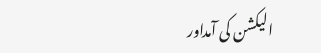الیکشن کی آمداور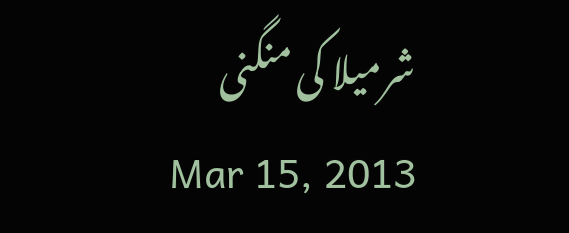شرمیلا کی منگنی
Mar 15, 2013